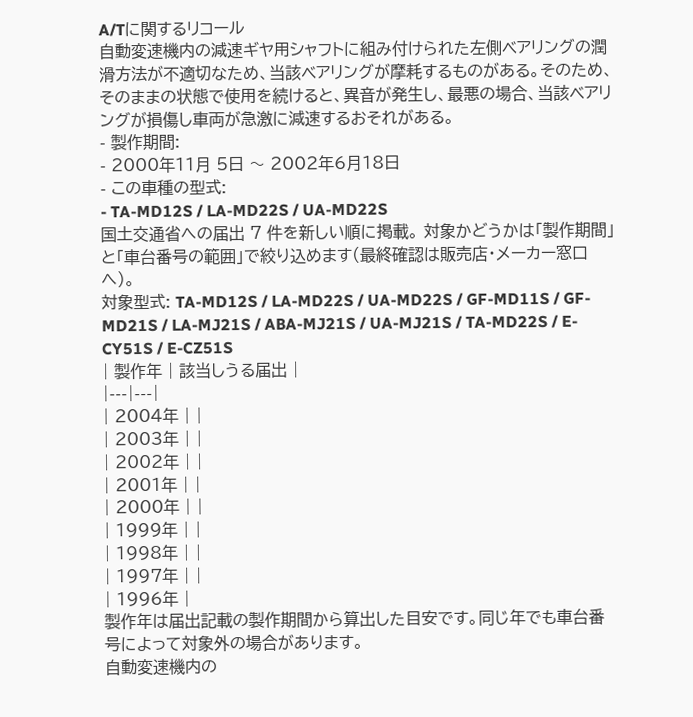A/Tに関するリコール
自動変速機内の減速ギヤ用シャフトに組み付けられた左側ベアリングの潤滑方法が不適切なため、当該ベアリングが摩耗するものがある。そのため、そのままの状態で使用を続けると、異音が発生し、最悪の場合、当該ベアリングが損傷し車両が急激に減速するおそれがある。
- 製作期間:
- 2000年11月 5日 〜 2002年6月18日
- この車種の型式:
- TA-MD12S / LA-MD22S / UA-MD22S
国土交通省への届出 7 件を新しい順に掲載。 対象かどうかは「製作期間」と「車台番号の範囲」で絞り込めます(最終確認は販売店・メーカー窓口へ)。
対象型式: TA-MD12S / LA-MD22S / UA-MD22S / GF-MD11S / GF-MD21S / LA-MJ21S / ABA-MJ21S / UA-MJ21S / TA-MD22S / E-CY51S / E-CZ51S
| 製作年 | 該当しうる届出 |
|---|---|
| 2004年 | |
| 2003年 | |
| 2002年 | |
| 2001年 | |
| 2000年 | |
| 1999年 | |
| 1998年 | |
| 1997年 | |
| 1996年 |
製作年は届出記載の製作期間から算出した目安です。同じ年でも車台番号によって対象外の場合があります。
自動変速機内の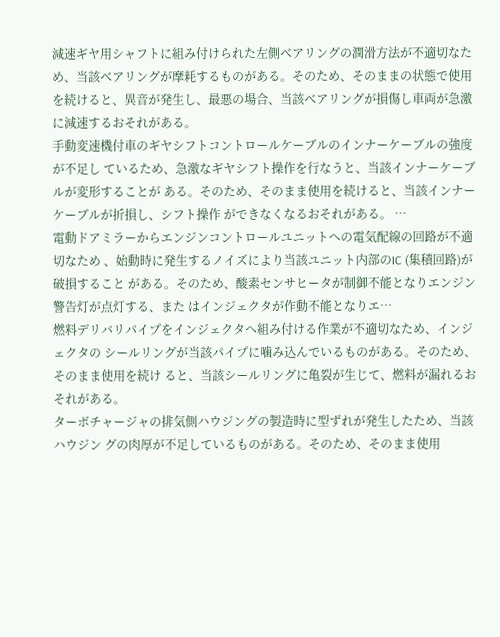減速ギヤ用シャフトに組み付けられた左側ベアリングの潤滑方法が不適切なため、当該ベアリングが摩耗するものがある。そのため、そのままの状態で使用を続けると、異音が発生し、最悪の場合、当該ベアリングが損傷し車両が急激に減速するおそれがある。
手動変速機付車のギヤシフトコントロールケーブルのインナーケーブルの強度が不足し ているため、急激なギヤシフト操作を行なうと、当該インナーケーブルが変形することが ある。そのため、そのまま使用を続けると、当該インナーケーブルが折損し、シフト操作 ができなくなるおそれがある。 …
電動ドアミラーからエンジンコントロールユニットへの電気配線の回路が不適切なため 、始動時に発生するノイズにより当該ユニット内部のIC (集積回路)が破損すること がある。そのため、酸素センサヒータが制御不能となりエンジン警告灯が点灯する、また はインジェクタが作動不能となりエ…
燃料デリバリパイプをインジェクタへ組み付ける作業が不適切なため、インジェクタの シールリングが当該パイプに噛み込んでいるものがある。そのため、そのまま使用を続け ると、当該シールリングに亀裂が生じて、燃料が漏れるおそれがある。
ターボチャージャの排気側ハウジングの製造時に型ずれが発生したため、当該ハウジン グの肉厚が不足しているものがある。そのため、そのまま使用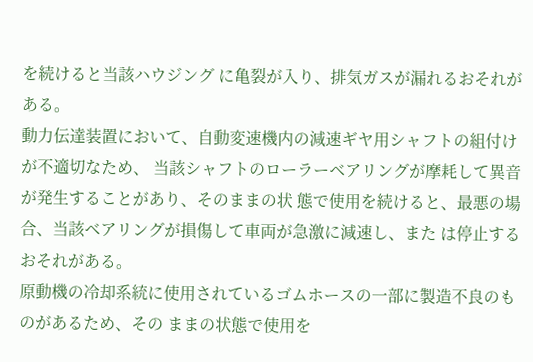を続けると当該ハウジング に亀裂が入り、排気ガスが漏れるおそれがある。
動力伝達装置において、自動変速機内の減速ギヤ用シャフトの組付けが不適切なため、 当該シャフトのローラーベアリングが摩耗して異音が発生することがあり、そのままの状 態で使用を続けると、最悪の場合、当該ベアリングが損傷して車両が急激に減速し、また は停止するおそれがある。
原動機の冷却系統に使用されているゴムホースの一部に製造不良のものがあるため、その ままの状態で使用を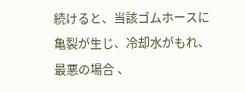続けると、当該ゴムホースに亀裂が生じ、冷却水がもれ、最悪の場合 、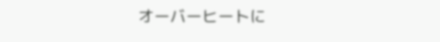オーバーヒートに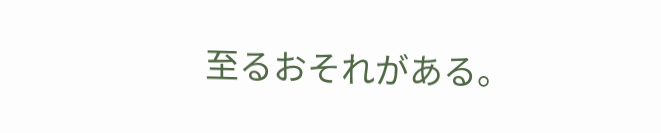至るおそれがある。